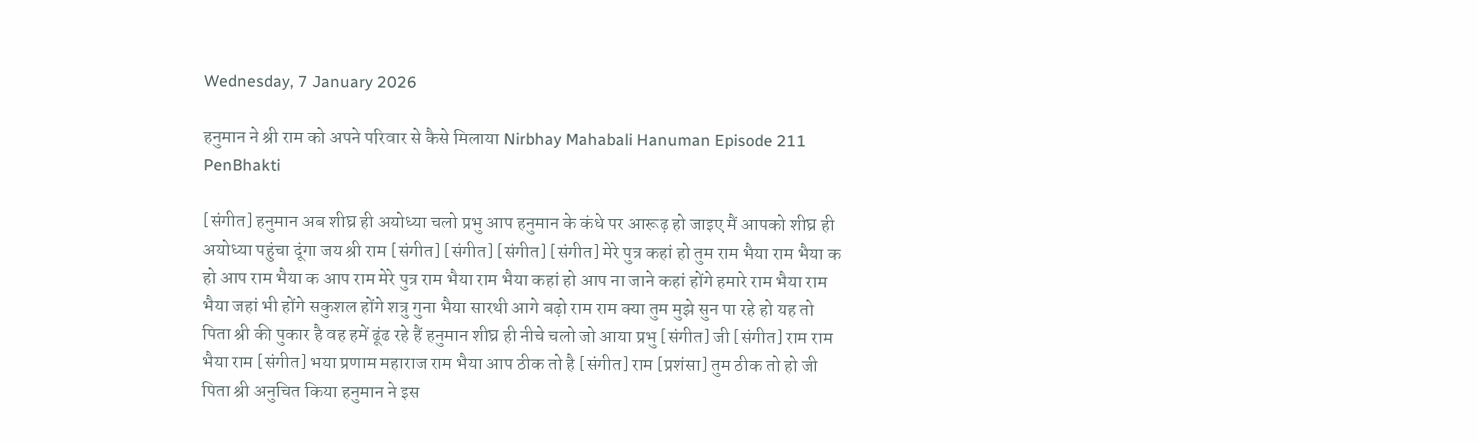Wednesday, 7 January 2026

हनुमान ने श्री राम को अपने परिवार से कैसे मिलाया Nirbhay Mahabali Hanuman Episode 211 PenBhakti

[संगीत] हनुमान अब शीघ्र ही अयोध्या चलो प्रभु आप हनुमान के कंधे पर आरूढ़ हो जाइए मैं आपको शीघ्र ही अयोध्या पहुंचा दूंगा जय श्री राम [संगीत] [संगीत] [संगीत] [संगीत] मेरे पुत्र कहां हो तुम राम भैया राम भैया क हो आप राम भैया क आप राम मेरे पुत्र राम भैया राम भैया कहां हो आप ना जाने कहां होंगे हमारे राम भैया राम भैया जहां भी होंगे सकुशल होंगे शत्रु गुना भैया सारथी आगे बढ़ो राम राम क्या तुम मुझे सुन पा रहे हो यह तो पिता श्री की पुकार है वह हमें ढूंढ रहे हैं हनुमान शीघ्र ही नीचे चलो जो आया प्रभु [संगीत] जी [संगीत] राम राम भैया राम [संगीत] भया प्रणाम महाराज राम भैया आप ठीक तो है [संगीत] राम [प्रशंसा] तुम ठीक तो हो जी पिता श्री अनुचित किया हनुमान ने इस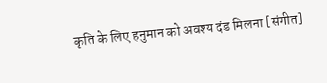कृति के लिए हनुमान को अवश्य दंड मिलना [संगीत]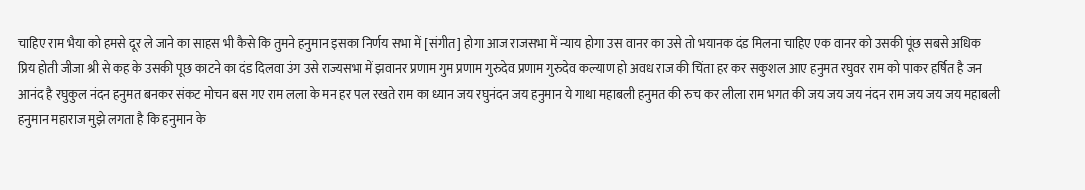चाहिए राम भैया को हमसे दूर ले जाने का साहस भी कैसे कि तुमने हनुमान इसका निर्णय सभा में [संगीत] होगा आज राजसभा में न्याय होगा उस वानर का उसे तो भयानक दंड मिलना चाहिए एक वानर को उसकी पूंछ सबसे अधिक प्रिय होती जीजा श्री से कह के उसकी पूछ काटने का दंड दिलवा उंग उसे राज्यसभा में झवानर प्रणाम गुम प्रणाम गुरुदेव प्रणाम गुरुदेव कल्याण हो अवध राज की चिंता हर कर सकुशल आए हनुमत रघुवर राम को पाकर हर्षित है जन आनंद है रघुकुल नंदन हनुमत बनकर संकट मोचन बस गए राम लला के मन हर पल रखते राम का ध्यान जय रघुनंदन जय हनुमान ये गाथा महाबली हनुमत की रुच कर लीला राम भगत की जय जय जय नंदन राम जय जय जय महाबली हनुमान महाराज मुझे लगता है कि हनुमान के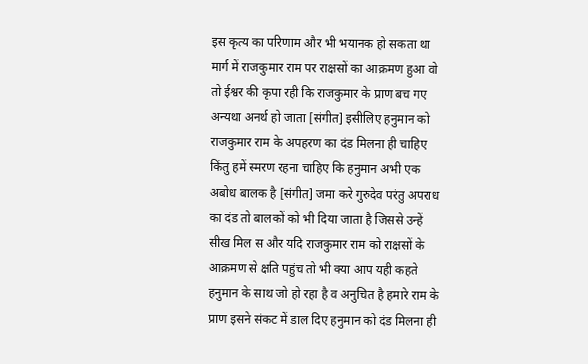इस कृत्य का परिणाम और भी भयानक हो सकता था मार्ग में राजकुमार राम पर राक्षसों का आक्रमण हुआ वो तो ईश्वर की कृपा रही कि राजकुमार के प्राण बच गए अन्यथा अनर्थ हो जाता [संगीत] इसीलिए हनुमान को राजकुमार राम के अपहरण का दंड मिलना ही चाहिए किंतु हमें स्मरण रहना चाहिए कि हनुमान अभी एक अबोध बालक है [संगीत] जमा करे गुरुदेव परंतु अपराध का दंड तो बालकों को भी दिया जाता है जिससे उन्हें सीख मिल स और यदि राजकुमार राम को राक्षसों के आक्रमण से क्षति पहुंच तो भी क्या आप यही कहते हनुमान के साथ जो हो रहा है व अनुचित है हमारे राम के प्राण इसने संकट में डाल दिए हनुमान को दंड मिलना ही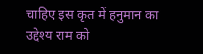चाहिए इस कृत में हनुमान का उद्देश्य राम को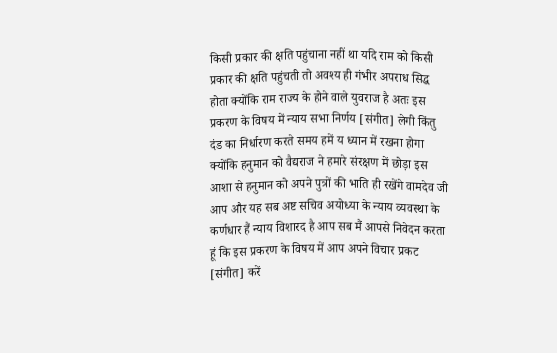किसी प्रकार की क्षति पहुंचाना नहीं था यदि राम को किसी प्रकार की क्षति पहुंचती तो अवश्य ही गंभीर अपराध सिद्ध होता क्योंकि राम राज्य के होने वाले युवराज है अतः इस प्रकरण के विषय में न्याय सभा निर्णय [संगीत] लेगी किंतु दंड का निर्धारण करते समय हमें य ध्यान में रखना होगा क्योंकि हनुमान को वैद्यराज ने हमारे संरक्षण में छोड़ा इस आशा से हनुमान को अपने पुत्रों की भाति ही रखेंगे वामदेव जी आप और यह सब अष्ट सचिव अयोध्या के न्याय व्यवस्था के कर्णधार हैं न्याय विशारद है आप सब मैं आपसे निवेदन करता हूं कि इस प्रकरण के विषय में आप अपने विचार प्रकट [संगीत] करें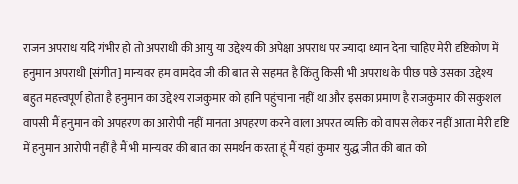राजन अपराध यदि गंभीर हो तो अपराधी की आयु या उद्देश्य की अपेक्षा अपराध पर ज्यादा ध्यान देना चाहिए मेरी दृष्टिकोण में हनुमान अपराधी [संगीत] मान्यवर हम वामदेव जी की बात से सहमत है किंतु किसी भी अपराध के पीछ पछे उसका उद्देश्य बहुत महत्त्वपूर्ण होता है हनुमान का उद्देश्य राजकुमार को हानि पहुंचाना नहीं था और इसका प्रमाण है राजकुमार की सकुशल वापसी मैं हनुमान को अपहरण का आरोपी नहीं मानता अपहरण करने वाला अपरत व्यक्ति को वापस लेकर नहीं आता मेरी दृष्टि में हनुमान आरोपी नहीं है मैं भी मान्यवर की बात का समर्थन करता हूं मैं यहां कुमार युद्ध जीत की बात को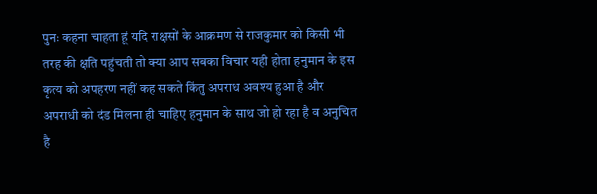पुनः कहना चाहता हूं यदि राक्षसों के आक्रमण से राजकुमार को किसी भी तरह की क्षति पहुंचती तो क्या आप सबका विचार यही होता हनुमान के इस कृत्य को अपहरण नहीं कह सकते किंतु अपराध अवश्य हुआ है और अपराधी को दंड मिलना ही चाहिए हनुमान के साथ जो हो रहा है व अनुचित है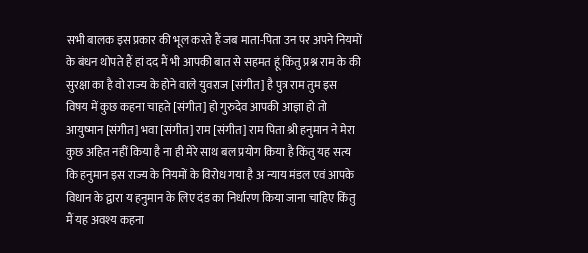सभी बालक इस प्रकार की भूल करते हैं जब माता-पिता उन पर अपने नियमों के बंधन थोपते हैं हां दद मैं भी आपकी बात से सहमत हूं किंतु प्रश्न राम के की सुरक्षा का है वो राज्य के होने वाले युवराज [संगीत] है पुत्र राम तुम इस विषय में कुछ कहना चाहते [संगीत] हो गुरुदेव आपकी आज्ञा हो तो आयुष्मान [संगीत] भवा [संगीत] राम [संगीत] राम पिता श्री हनुमान ने मेरा कुछ अहित नहीं किया है ना ही मेरे साथ बल प्रयोग किया है किंतु यह सत्य कि हनुमान इस राज्य के नियमों के विरोध गया है अ न्याय मंडल एवं आपके विधान के द्वारा य हनुमान के लिए दंड का निर्धारण किया जाना चाहिए किंतु मैं यह अवश्य कहना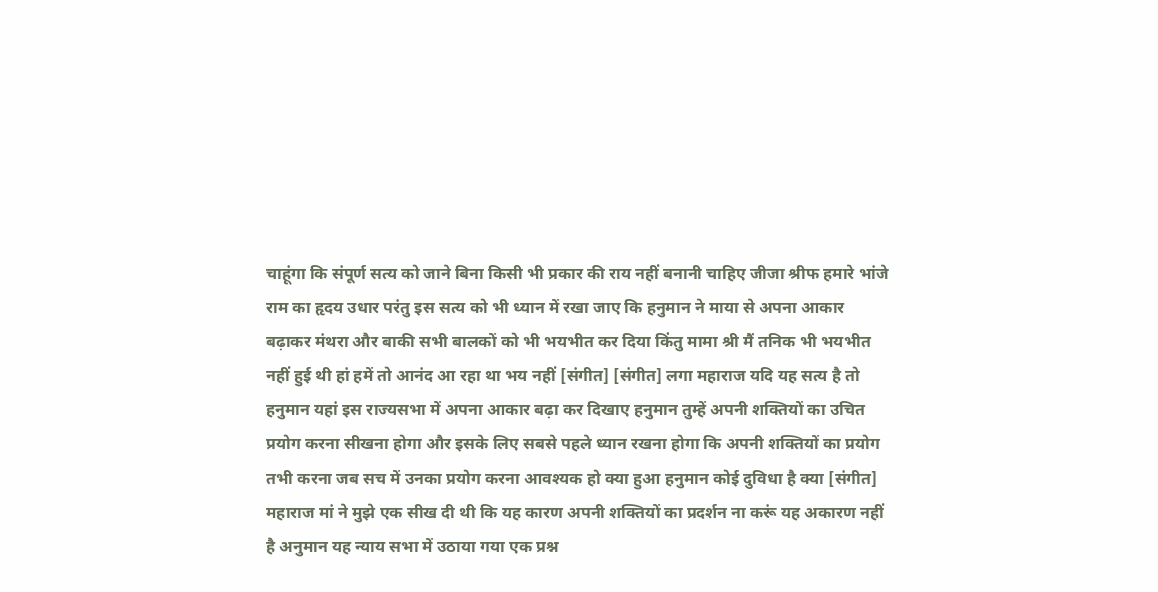चाहूंगा कि संपूर्ण सत्य को जाने बिना किसी भी प्रकार की राय नहीं बनानी चाहिए जीजा श्रीफ हमारे भांजे राम का हृदय उधार परंतु इस सत्य को भी ध्यान में रखा जाए कि हनुमान ने माया से अपना आकार बढ़ाकर मंथरा और बाकी सभी बालकों को भी भयभीत कर दिया किंतु मामा श्री मैं तनिक भी भयभीत नहीं हुई थी हां हमें तो आनंद आ रहा था भय नहीं [संगीत] [संगीत] लगा महाराज यदि यह सत्य है तो हनुमान यहां इस राज्यसभा में अपना आकार बढ़ा कर दिखाए हनुमान तुम्हें अपनी शक्तियों का उचित प्रयोग करना सीखना होगा और इसके लिए सबसे पहले ध्यान रखना होगा कि अपनी शक्तियों का प्रयोग तभी करना जब सच में उनका प्रयोग करना आवश्यक हो क्या हुआ हनुमान कोई दुविधा है क्या [संगीत] महाराज मां ने मुझे एक सीख दी थी कि यह कारण अपनी शक्तियों का प्रदर्शन ना करूं यह अकारण नहीं है अनुमान यह न्याय सभा में उठाया गया एक प्रश्न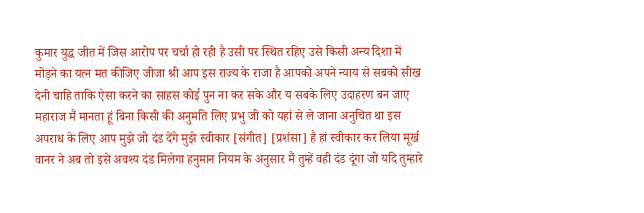कुमार युद्ध जीत में जिस आरोप पर चर्चा हो रही है उसी पर स्थित रहिए उसे किसी अन्य दिशा में मोड़ने का यत्न मत कीजिए जीजा श्री आप इस राज्य के राजा है आपको अपने न्याय से सबको सीख देनी चाहि ताकि ऐसा करने का साहस कोई पुन ना कर सके और य सबके लिए उदाहरण बन जाए महाराज मैं मानता हूं बिना किसी की अनुमति लिए प्रभु जी को यहां से ले जाना अनुचित था इस अपराध के लिए आप मुझे जो दंड देंगे मुझे स्वीकार [संगीत] [प्रशंसा] है हां स्वीकार कर लिया मूर्ख वानर ने अब तो इसे अवश्य दंड मिलेगा हनुमान नियम के अनुसार मैं तुम्हें वही दंड दूंगा जो यदि तुम्हारे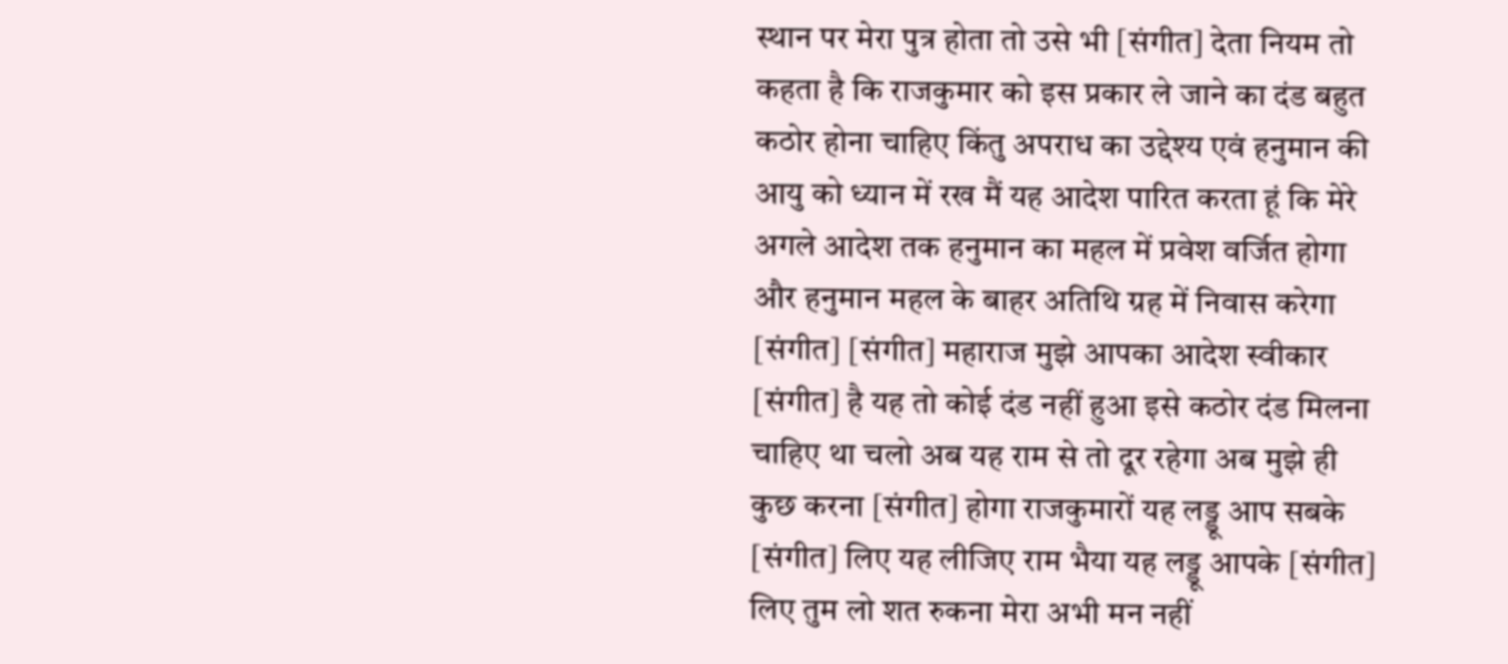स्थान पर मेरा पुत्र होता तो उसे भी [संगीत] देता नियम तो कहता है कि राजकुमार को इस प्रकार ले जाने का दंड बहुत कठोर होना चाहिए किंतु अपराध का उद्देश्य एवं हनुमान की आयु को ध्यान में रख मैं यह आदेश पारित करता हूं कि मेरे अगले आदेश तक हनुमान का महल में प्रवेश वर्जित होगा और हनुमान महल के बाहर अतिथि ग्रह में निवास करेगा [संगीत] [संगीत] महाराज मुझे आपका आदेश स्वीकार [संगीत] है यह तो कोई दंड नहीं हुआ इसे कठोर दंड मिलना चाहिए था चलो अब यह राम से तो दूर रहेगा अब मुझे ही कुछ करना [संगीत] होगा राजकुमारों यह लड्डू आप सबके [संगीत] लिए यह लीजिए राम भैया यह लड्डू आपके [संगीत] लिए तुम लो शत रुकना मेरा अभी मन नहीं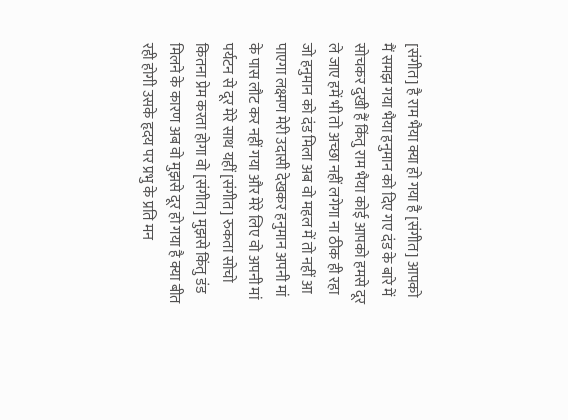[संगीत] है राम भैया क्या हो गया है [संगीत] आपको मैं समझ गया भैया हनुमान को दिए गए दंड के बारे में सोचकर दुखी हैं किंतु राम भैया कोई आपको हमसे दूर ले जाए हमें भी तो अच्छा नहीं लगेगा ना ठीक ही रहा जो हनुमान को दंड मिला अब वो महल में तो नहीं आ पाएगा लक्ष्मण मेरी उदासी देखकर हनुमान अपनी मां के पास लौट कर नहीं गया और मेरे लिए वो अपनी मां पर्यटन से दूर मेरे साथ यहीं [संगीत] रुकता सोचो कितना प्रेम करता होगा वो [संगीत] मुझसे किंतु डंड मिलने के कारण अब वो मुझसे दूर हो गया है क्या बीत रही होगी उसके हृदय पर प्रभु के प्रति मन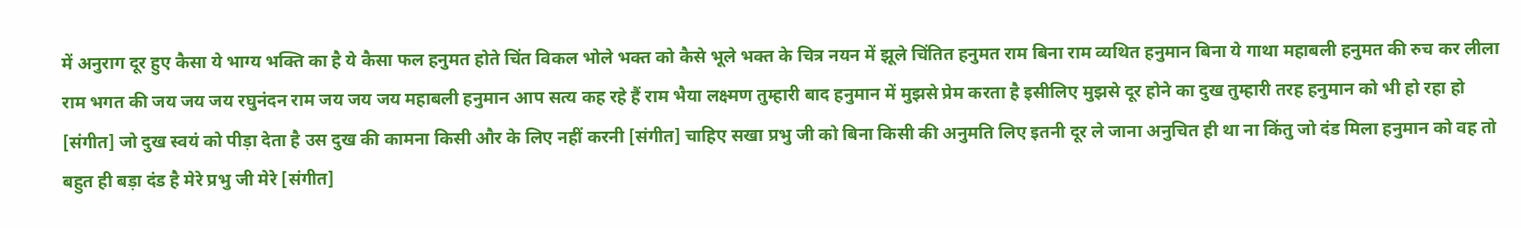में अनुराग दूर हुए कैसा ये भाग्य भक्ति का है ये कैसा फल हनुमत होते चिंत विकल भोले भक्त को कैसे भूले भक्त के चित्र नयन में झूले चिंतित हनुमत राम बिना राम व्यथित हनुमान बिना ये गाथा महाबली हनुमत की रुच कर लीला राम भगत की जय जय जय रघुनंदन राम जय जय जय महाबली हनुमान आप सत्य कह रहे हैं राम भैया लक्ष्मण तुम्हारी बाद हनुमान में मुझसे प्रेम करता है इसीलिए मुझसे दूर होने का दुख तुम्हारी तरह हनुमान को भी हो रहा हो [संगीत] जो दुख स्वयं को पीड़ा देता है उस दुख की कामना किसी और के लिए नहीं करनी [संगीत] चाहिए सखा प्रभु जी को बिना किसी की अनुमति लिए इतनी दूर ले जाना अनुचित ही था ना किंतु जो दंड मिला हनुमान को वह तो बहुत ही बड़ा दंड है मेरे प्रभु जी मेरे [संगीत]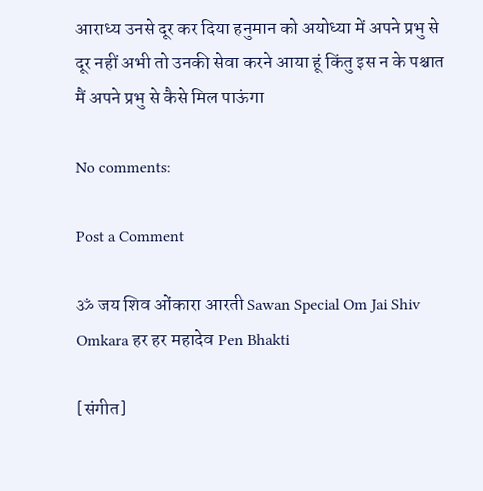आराध्य उनसे दूर कर दिया हनुमान को अयोध्या में अपने प्रभु से दूर नहीं अभी तो उनकी सेवा करने आया हूं किंतु इस न के पश्चात मैं अपने प्रभु से कैसे मिल पाऊंगा

No comments:

Post a Comment

ॐ जय शिव ओंकारा आरती Sawan Special Om Jai Shiv Omkara हर हर महादेव Pen Bhakti

[संगीत]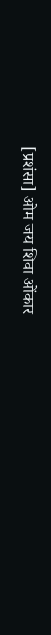[प्रशंसा] ओम जय शिवा ओंकार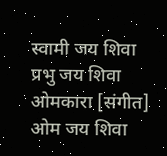स्वामी जय शिवा प्रभु जय शिवा ओमकारा [संगीत] ओम जय शिवा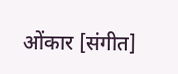ओंकार [संगीत]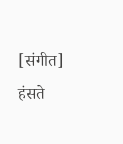[संगीत] हंसते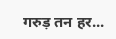गरुड़ तन हर...